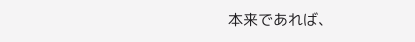本来であれば、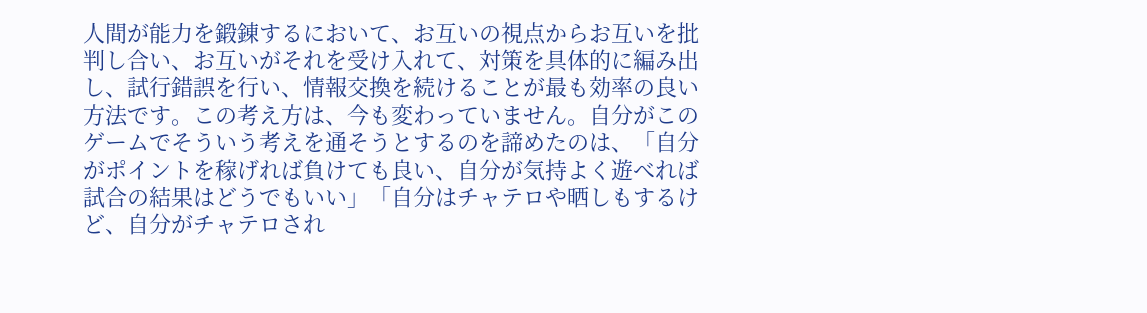人間が能力を鍛錬するにおいて、お互いの視点からお互いを批判し合い、お互いがそれを受け入れて、対策を具体的に編み出し、試行錯誤を行い、情報交換を続けることが最も効率の良い方法です。この考え方は、今も変わっていません。自分がこのゲームでそういう考えを通そうとするのを諦めたのは、「自分がポイントを稼げれば負けても良い、自分が気持よく遊べれば試合の結果はどうでもいい」「自分はチャテロや晒しもするけど、自分がチャテロされ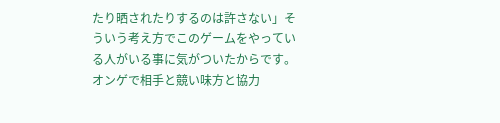たり晒されたりするのは許さない」そういう考え方でこのゲームをやっている人がいる事に気がついたからです。オンゲで相手と競い味方と協力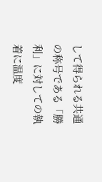して得られる共通の称号である「勝利」に対しての執着に温度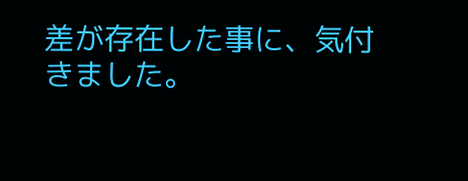差が存在した事に、気付きました。